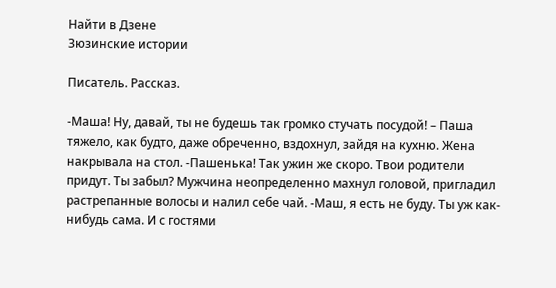Найти в Дзене
Зюзинские истории

Писатель. Рассказ.

-Маша! Ну, давай, ты не будешь так громко стучать посудой! – Паша тяжело, как будто, даже обреченно, вздохнул, зайдя на кухню. Жена накрывала на стол. -Пашенька! Так ужин же скоро. Твои родители придут. Ты забыл? Мужчина неопределенно махнул головой, пригладил растрепанные волосы и налил себе чай. -Маш, я есть не буду. Ты уж как-нибудь сама. И с гостями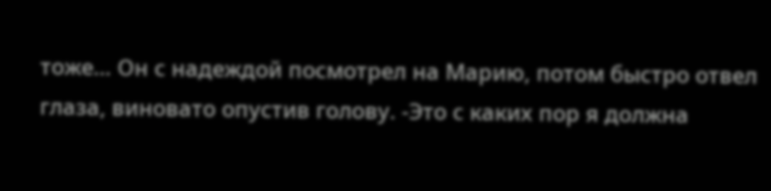тоже… Он с надеждой посмотрел на Марию, потом быстро отвел глаза, виновато опустив голову. -Это с каких пор я должна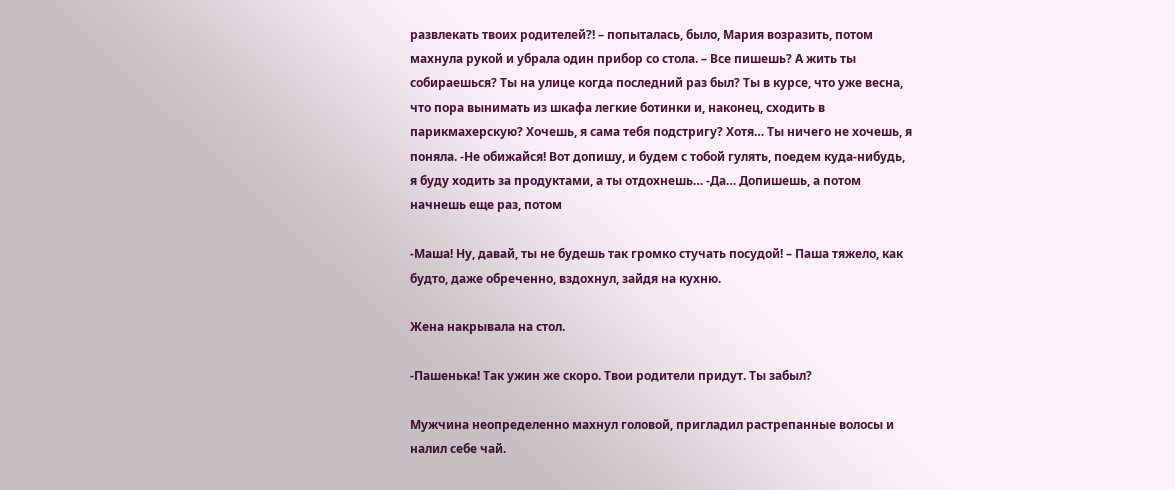развлекать твоих родителей?! – попыталась, было, Мария возразить, потом махнула рукой и убрала один прибор со стола. – Все пишешь? А жить ты собираешься? Ты на улице когда последний раз был? Ты в курсе, что уже весна, что пора вынимать из шкафа легкие ботинки и, наконец, сходить в парикмахерскую? Хочешь, я сама тебя подстригу? Хотя… Ты ничего не хочешь, я поняла. -Не обижайся! Вот допишу, и будем с тобой гулять, поедем куда-нибудь, я буду ходить за продуктами, а ты отдохнешь… -Да… Допишешь, а потом начнешь еще раз, потом

-Маша! Ну, давай, ты не будешь так громко стучать посудой! – Паша тяжело, как будто, даже обреченно, вздохнул, зайдя на кухню.

Жена накрывала на стол.

-Пашенька! Так ужин же скоро. Твои родители придут. Ты забыл?

Мужчина неопределенно махнул головой, пригладил растрепанные волосы и налил себе чай.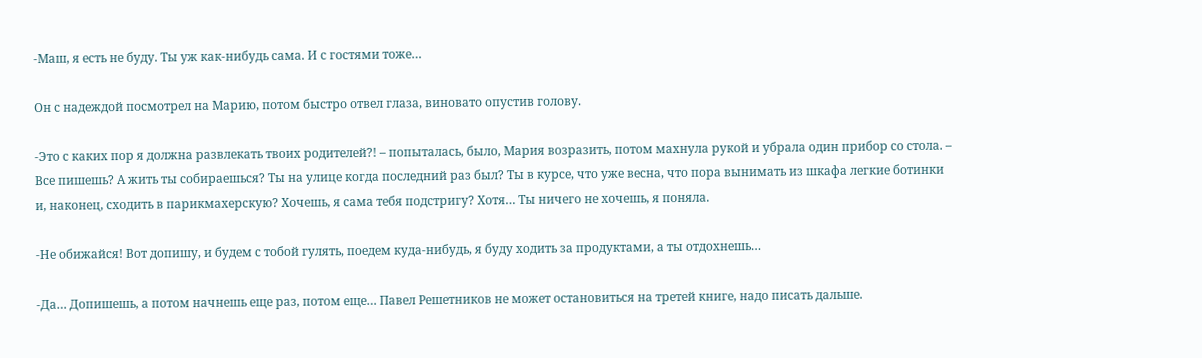-Маш, я есть не буду. Ты уж как-нибудь сама. И с гостями тоже…

Он с надеждой посмотрел на Марию, потом быстро отвел глаза, виновато опустив голову.

-Это с каких пор я должна развлекать твоих родителей?! – попыталась, было, Мария возразить, потом махнула рукой и убрала один прибор со стола. – Все пишешь? А жить ты собираешься? Ты на улице когда последний раз был? Ты в курсе, что уже весна, что пора вынимать из шкафа легкие ботинки и, наконец, сходить в парикмахерскую? Хочешь, я сама тебя подстригу? Хотя… Ты ничего не хочешь, я поняла.

-Не обижайся! Вот допишу, и будем с тобой гулять, поедем куда-нибудь, я буду ходить за продуктами, а ты отдохнешь…

-Да… Допишешь, а потом начнешь еще раз, потом еще… Павел Решетников не может остановиться на третей книге, надо писать дальше.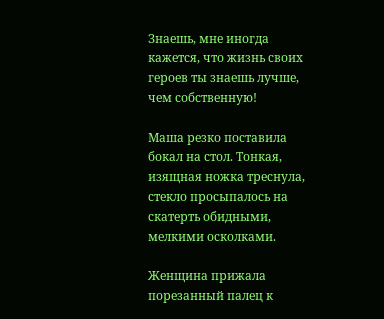Знаешь, мне иногда кажется, что жизнь своих героев ты знаешь лучше, чем собственную!

Маша резко поставила бокал на стол. Тонкая, изящная ножка треснула, стекло просыпалось на скатерть обидными, мелкими осколками.

Женщина прижала порезанный палец к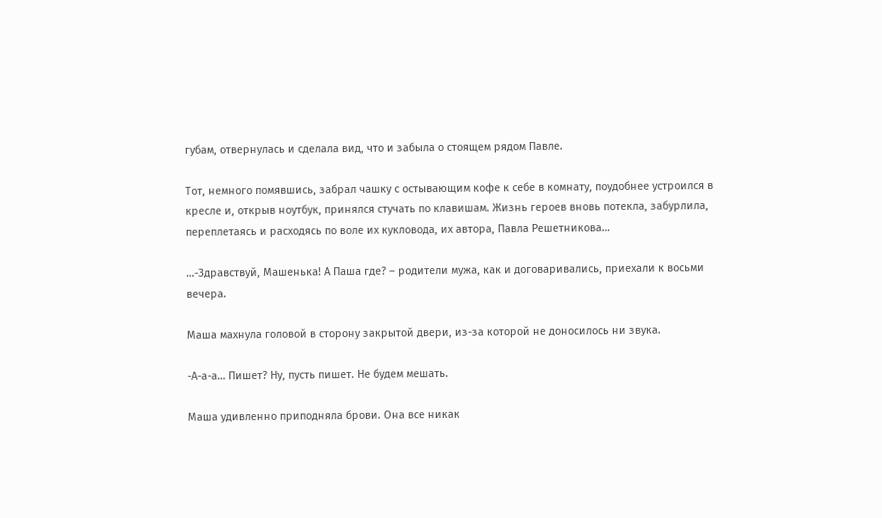губам, отвернулась и сделала вид, что и забыла о стоящем рядом Павле.

Тот, немного помявшись, забрал чашку с остывающим кофе к себе в комнату, поудобнее устроился в кресле и, открыв ноутбук, принялся стучать по клавишам. Жизнь героев вновь потекла, забурлила, переплетаясь и расходясь по воле их кукловода, их автора, Павла Решетникова…

…-Здравствуй, Машенька! А Паша где? – родители мужа, как и договаривались, приехали к восьми вечера.

Маша махнула головой в сторону закрытой двери, из-за которой не доносилось ни звука.

-А-а-а… Пишет? Ну, пусть пишет. Не будем мешать.

Маша удивленно приподняла брови. Она все никак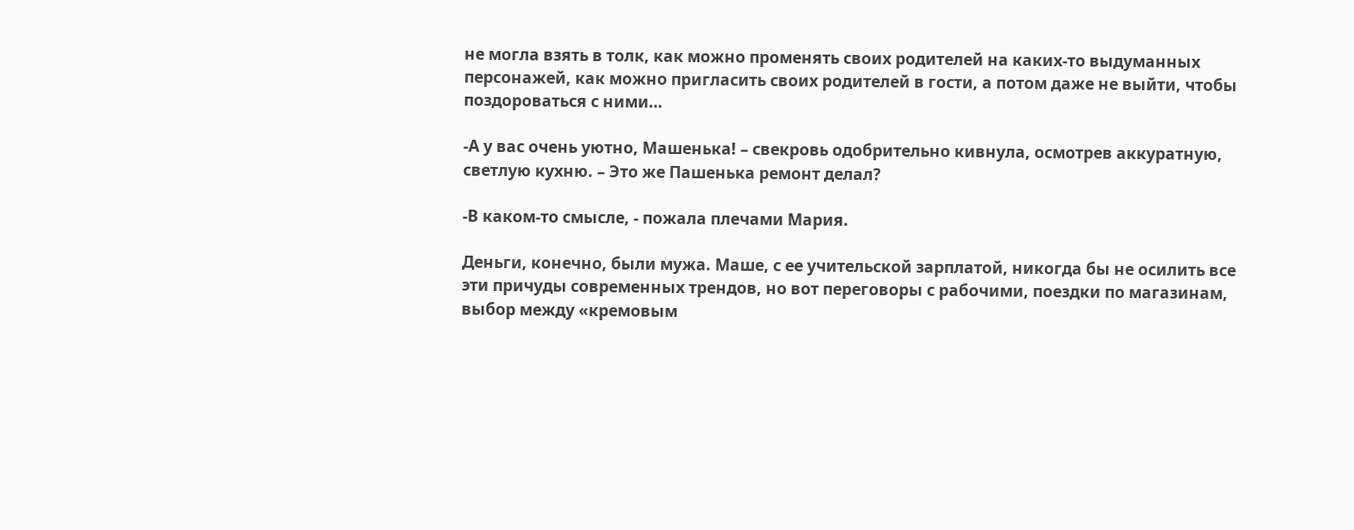не могла взять в толк, как можно променять своих родителей на каких-то выдуманных персонажей, как можно пригласить своих родителей в гости, а потом даже не выйти, чтобы поздороваться с ними…

-А у вас очень уютно, Машенька! – свекровь одобрительно кивнула, осмотрев аккуратную, светлую кухню. – Это же Пашенька ремонт делал?

-В каком-то смысле, - пожала плечами Мария.

Деньги, конечно, были мужа. Маше, с ее учительской зарплатой, никогда бы не осилить все эти причуды современных трендов, но вот переговоры с рабочими, поездки по магазинам, выбор между «кремовым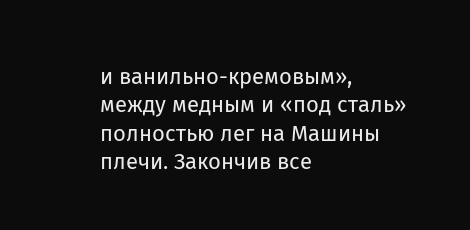и ванильно-кремовым», между медным и «под сталь» полностью лег на Машины плечи. Закончив все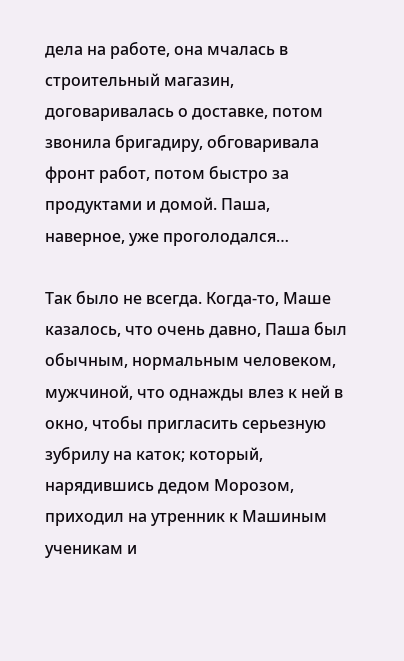дела на работе, она мчалась в строительный магазин, договаривалась о доставке, потом звонила бригадиру, обговаривала фронт работ, потом быстро за продуктами и домой. Паша, наверное, уже проголодался…

Так было не всегда. Когда-то, Маше казалось, что очень давно, Паша был обычным, нормальным человеком, мужчиной, что однажды влез к ней в окно, чтобы пригласить серьезную зубрилу на каток; который, нарядившись дедом Морозом, приходил на утренник к Машиным ученикам и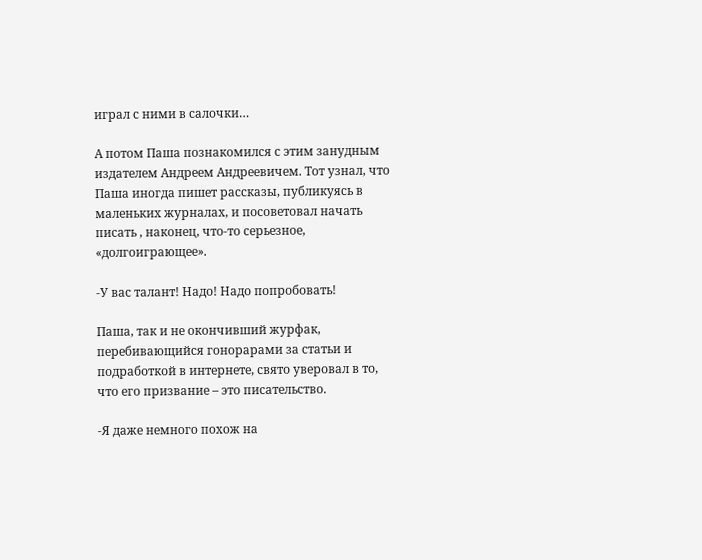играл с ними в салочки…

А потом Паша познакомился с этим занудным издателем Андреем Андреевичем. Тот узнал, что Паша иногда пишет рассказы, публикуясь в маленьких журналах, и посоветовал начать писать , наконец, что-то серьезное, «долгоиграющее».

-У вас талант! Надо! Надо попробовать!

Паша, так и не окончивший журфак, перебивающийся гонорарами за статьи и подработкой в интернете, свято уверовал в то, что его призвание – это писательство.

-Я даже немного похож на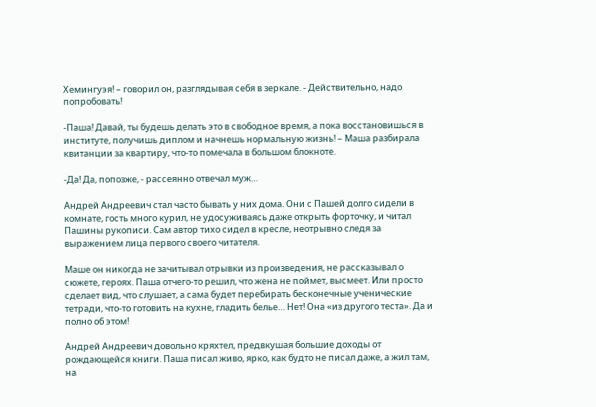Хемингуэя! – говорил он, разглядывая себя в зеркале. - Действительно, надо попробовать!

-Паша! Давай, ты будешь делать это в свободное время, а пока восстановишься в институте, получишь диплом и начнешь нормальную жизнь! – Маша разбирала квитанции за квартиру, что-то помечала в большом блокноте.

-Да! Да, попозже, - рассеянно отвечал муж…

Андрей Андреевич стал часто бывать у них дома. Они с Пашей долго сидели в комнате, гость много курил, не удосуживаясь даже открыть форточку, и читал Пашины рукописи. Сам автор тихо сидел в кресле, неотрывно следя за выражением лица первого своего читателя.

Маше он никогда не зачитывал отрывки из произведения, не рассказывал о сюжете, героях. Паша отчего-то решил, что жена не поймет, высмеет. Или просто сделает вид, что слушает, а сама будет перебирать бесконечные ученические тетради, что-то готовить на кухне, гладить белье… Нет! Она «из другого теста». Да и полно об этом!

Андрей Андреевич довольно кряхтел, предвкушая большие доходы от рождающейся книги. Паша писал живо, ярко, как будто не писал даже, а жил там, на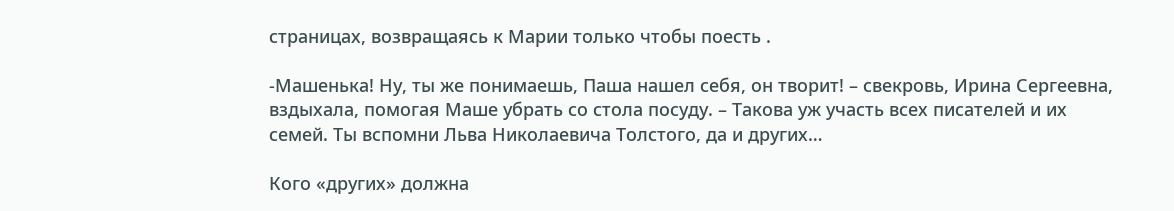страницах, возвращаясь к Марии только чтобы поесть .

-Машенька! Ну, ты же понимаешь, Паша нашел себя, он творит! – свекровь, Ирина Сергеевна, вздыхала, помогая Маше убрать со стола посуду. – Такова уж участь всех писателей и их семей. Ты вспомни Льва Николаевича Толстого, да и других…

Кого «других» должна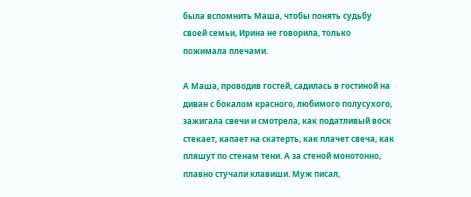была вспомнить Маша, чтобы понять судьбу своей семьи, Ирина не говорила, только пожимала плечами.

А Маша, проводив гостей, садилась в гостиной на диван с бокалом красного, любимого полусухого, зажигала свечи и смотрела, как податливый воск стекает, капает на скатерть, как плачет свеча, как пляшут по стенам тени. А за стеной монотонно, плавно стучали клавиши. Муж писал,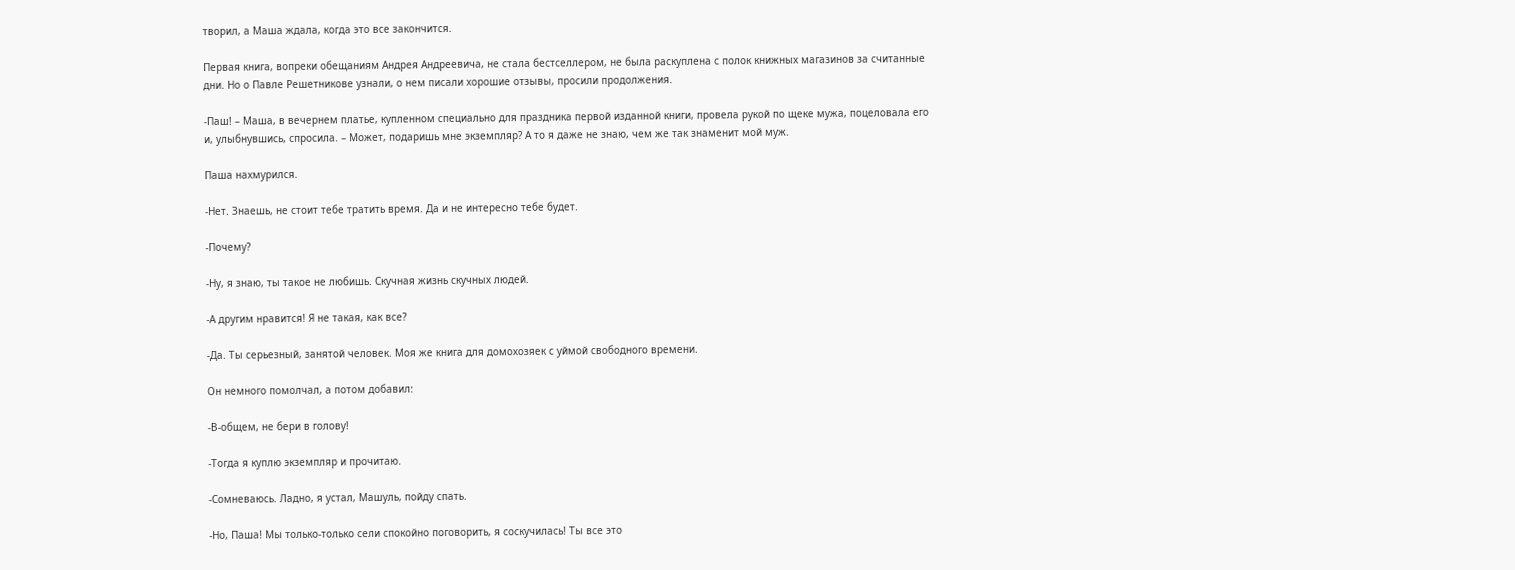творил, а Маша ждала, когда это все закончится.

Первая книга, вопреки обещаниям Андрея Андреевича, не стала бестселлером, не была раскуплена с полок книжных магазинов за считанные дни. Но о Павле Решетникове узнали, о нем писали хорошие отзывы, просили продолжения.

-Паш! – Маша, в вечернем платье, купленном специально для праздника первой изданной книги, провела рукой по щеке мужа, поцеловала его и, улыбнувшись, спросила. – Может, подаришь мне экземпляр? А то я даже не знаю, чем же так знаменит мой муж.

Паша нахмурился.

-Нет. Знаешь, не стоит тебе тратить время. Да и не интересно тебе будет.

-Почему?

-Ну, я знаю, ты такое не любишь. Скучная жизнь скучных людей.

-А другим нравится! Я не такая, как все?

-Да. Ты серьезный, занятой человек. Моя же книга для домохозяек с уймой свободного времени.

Он немного помолчал, а потом добавил:

-В-общем, не бери в голову!

-Тогда я куплю экземпляр и прочитаю.

-Сомневаюсь. Ладно, я устал, Машуль, пойду спать.

-Но, Паша! Мы только-только сели спокойно поговорить, я соскучилась! Ты все это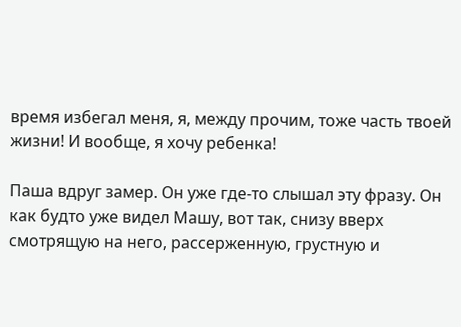время избегал меня, я, между прочим, тоже часть твоей жизни! И вообще, я хочу ребенка!

Паша вдруг замер. Он уже где-то слышал эту фразу. Он как будто уже видел Машу, вот так, снизу вверх смотрящую на него, рассерженную, грустную и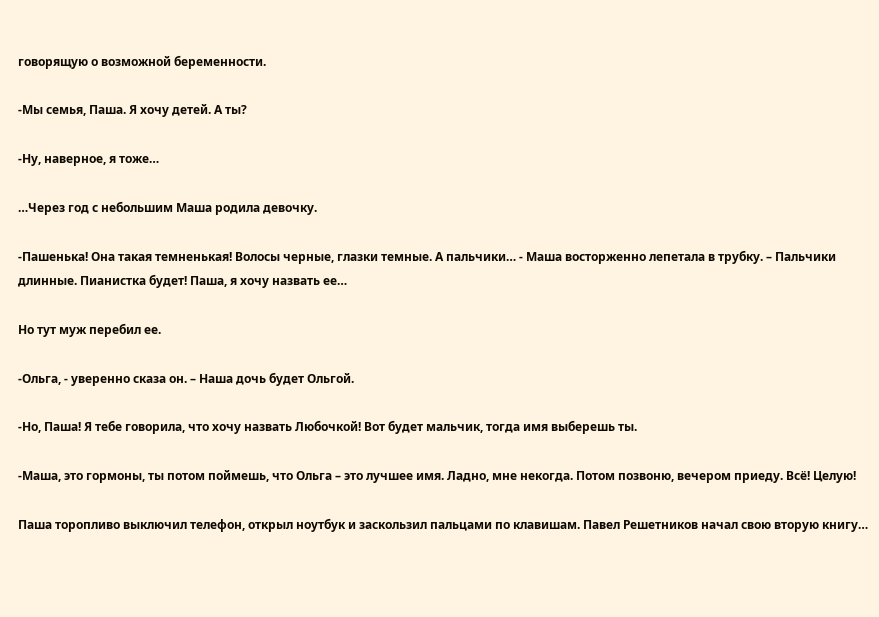говорящую о возможной беременности.

-Мы семья, Паша. Я хочу детей. А ты?

-Ну, наверное, я тоже…

…Через год с небольшим Маша родила девочку.

-Пашенька! Она такая темненькая! Волосы черные, глазки темные. А пальчики… - Маша восторженно лепетала в трубку. – Пальчики длинные. Пианистка будет! Паша, я хочу назвать ее…

Но тут муж перебил ее.

-Ольга, - уверенно сказа он. – Наша дочь будет Ольгой.

-Но, Паша! Я тебе говорила, что хочу назвать Любочкой! Вот будет мальчик, тогда имя выберешь ты.

-Маша, это гормоны, ты потом поймешь, что Ольга – это лучшее имя. Ладно, мне некогда. Потом позвоню, вечером приеду. Всё! Целую!

Паша торопливо выключил телефон, открыл ноутбук и заскользил пальцами по клавишам. Павел Решетников начал свою вторую книгу…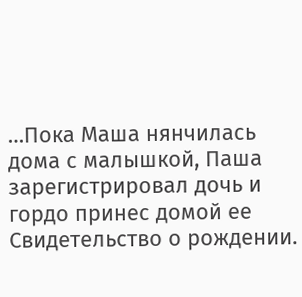…Пока Маша нянчилась дома с малышкой, Паша зарегистрировал дочь и гордо принес домой ее Свидетельство о рождении.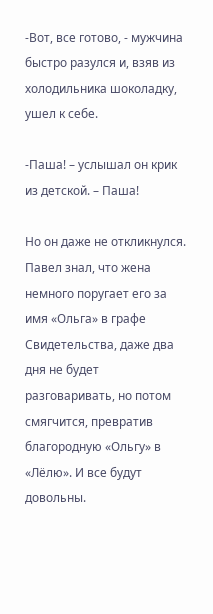-Вот, все готово, - мужчина быстро разулся и, взяв из холодильника шоколадку, ушел к себе.

-Паша! – услышал он крик из детской. – Паша!

Но он даже не откликнулся. Павел знал, что жена немного поругает его за имя «Ольга» в графе Свидетельства, даже два дня не будет разговаривать, но потом смягчится, превратив благородную «Ольгу» в «Лёлю». И все будут довольны.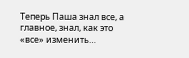Теперь Паша знал все, а главное, знал, как это «все» изменить…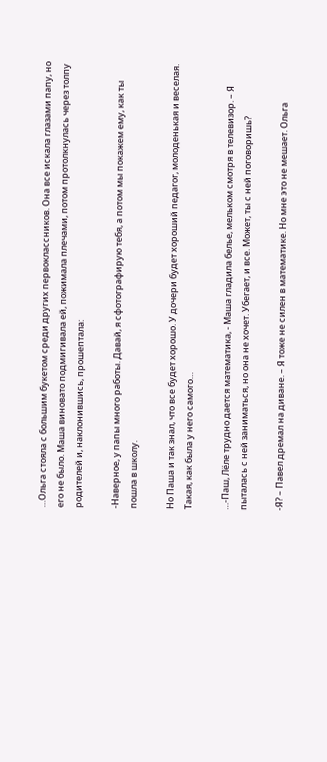…Ольга стояла с большим букетом среди других первоклассников. Она все искала глазами папу, но его не было. Маша виновато подмигивала ей, пожимала плечами, потом протолкнулась через толпу родителей и, наклонившись, прошептала:

-Наверное, у папы много работы. Давай, я сфотографирую тебя, а потом мы покажем ему, как ты пошла в школу.

Но Паша и так знал, что все будет хорошо. У дочери будет хороший педагог, молоденькая и веселая. Такая, как была у него самого…

…-Паш, Лёле трудно дается математика, - Маша гладила белье, мельком смотря в телевизор. – Я пыталась с ней заниматься, но она не хочет. Убегает, и все. Может, ты с ней поговоришь?

-Я? – Павел дремал на диване. – Я тоже не силен в математике. Но мне это не мешает. Ольга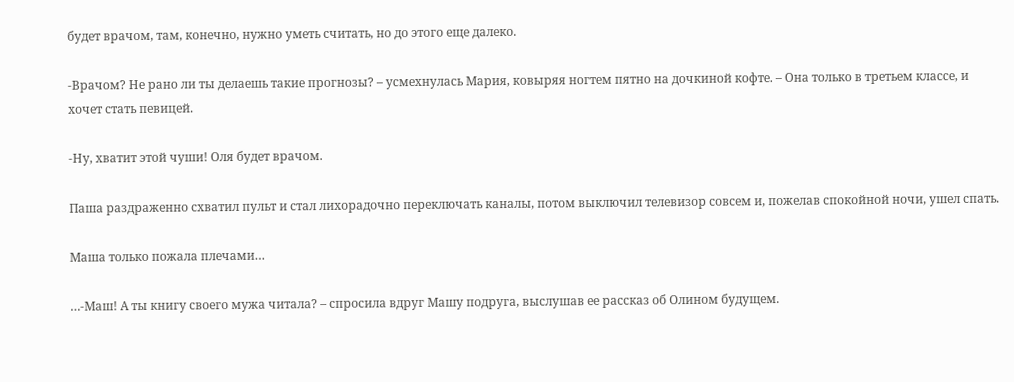будет врачом, там, конечно, нужно уметь считать, но до этого еще далеко.

-Врачом? Не рано ли ты делаешь такие прогнозы? – усмехнулась Мария, ковыряя ногтем пятно на дочкиной кофте. – Она только в третьем классе, и хочет стать певицей.

-Ну, хватит этой чуши! Оля будет врачом.

Паша раздраженно схватил пульт и стал лихорадочно переключать каналы, потом выключил телевизор совсем и, пожелав спокойной ночи, ушел спать.

Маша только пожала плечами…

…-Маш! А ты книгу своего мужа читала? – спросила вдруг Машу подруга, выслушав ее рассказ об Олином будущем.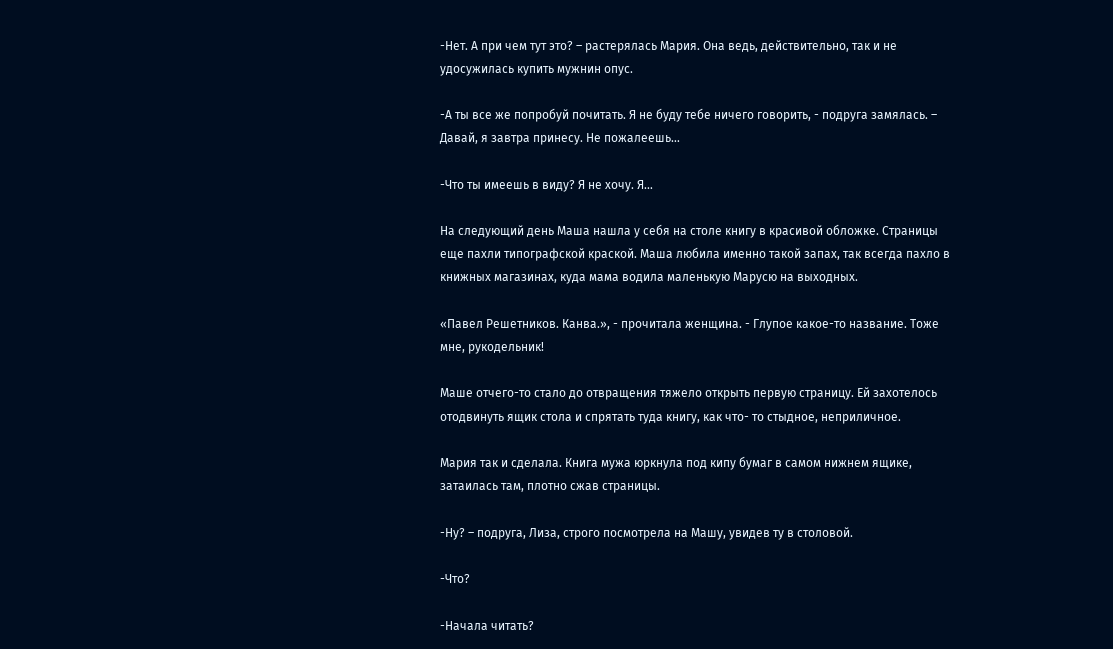-Нет. А при чем тут это? – растерялась Мария. Она ведь, действительно, так и не удосужилась купить мужнин опус.

-А ты все же попробуй почитать. Я не буду тебе ничего говорить, - подруга замялась. – Давай, я завтра принесу. Не пожалеешь…

-Что ты имеешь в виду? Я не хочу. Я…

На следующий день Маша нашла у себя на столе книгу в красивой обложке. Страницы еще пахли типографской краской. Маша любила именно такой запах, так всегда пахло в книжных магазинах, куда мама водила маленькую Марусю на выходных.

«Павел Решетников. Канва.», - прочитала женщина. - Глупое какое-то название. Тоже мне, рукодельник!

Маше отчего-то стало до отвращения тяжело открыть первую страницу. Ей захотелось отодвинуть ящик стола и спрятать туда книгу, как что- то стыдное, неприличное.

Мария так и сделала. Книга мужа юркнула под кипу бумаг в самом нижнем ящике, затаилась там, плотно сжав страницы.

-Ну? – подруга, Лиза, строго посмотрела на Машу, увидев ту в столовой.

-Что?

-Начала читать?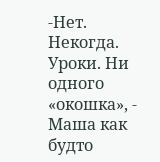-Нет. Некогда. Уроки. Ни одного «окошка», - Маша как будто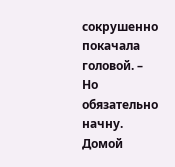сокрушенно покачала головой. – Но обязательно начну. Домой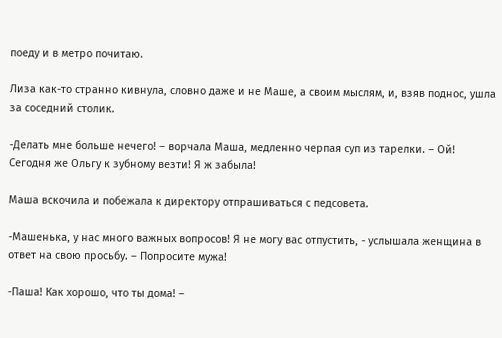поеду и в метро почитаю.

Лиза как-то странно кивнула, словно даже и не Маше, а своим мыслям, и, взяв поднос, ушла за соседний столик.

-Делать мне больше нечего! – ворчала Маша, медленно черпая суп из тарелки. – Ой! Сегодня же Ольгу к зубному везти! Я ж забыла!

Маша вскочила и побежала к директору отпрашиваться с педсовета.

-Машенька, у нас много важных вопросов! Я не могу вас отпустить, - услышала женщина в ответ на свою просьбу. – Попросите мужа!

-Паша! Как хорошо, что ты дома! –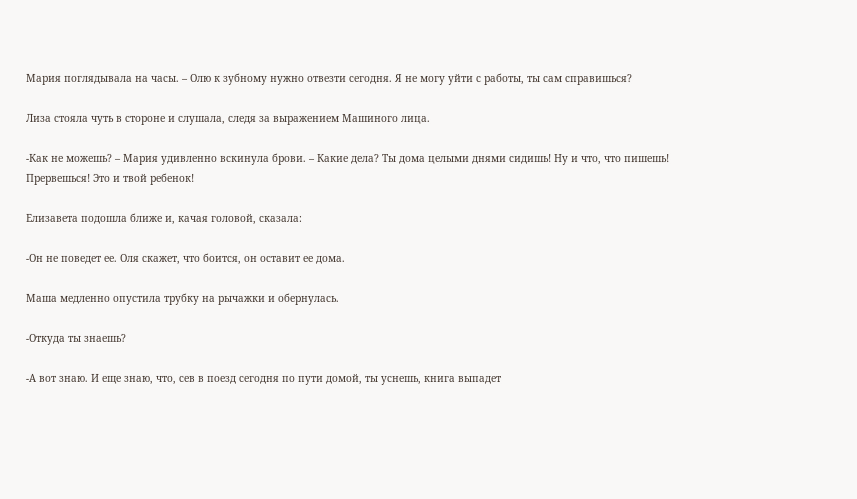Мария поглядывала на часы. – Олю к зубному нужно отвезти сегодня. Я не могу уйти с работы, ты сам справишься?

Лиза стояла чуть в стороне и слушала, следя за выражением Машиного лица.

-Как не можешь? – Мария удивленно вскинула брови. – Какие дела? Ты дома целыми днями сидишь! Ну и что, что пишешь! Прервешься! Это и твой ребенок!

Елизавета подошла ближе и, качая головой, сказала:

-Он не поведет ее. Оля скажет, что боится, он оставит ее дома.

Маша медленно опустила трубку на рычажки и обернулась.

-Откуда ты знаешь?

-А вот знаю. И еще знаю, что, сев в поезд сегодня по пути домой, ты уснешь, книга выпадет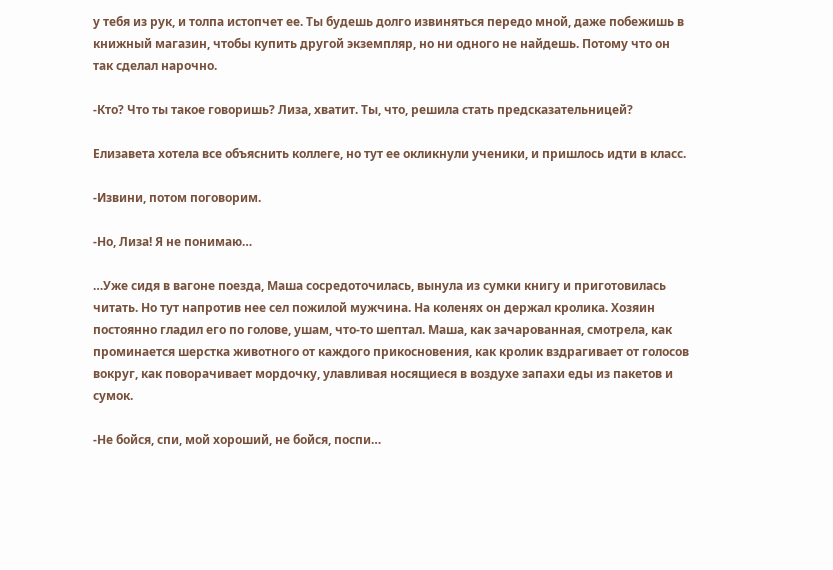у тебя из рук, и толпа истопчет ее. Ты будешь долго извиняться передо мной, даже побежишь в книжный магазин, чтобы купить другой экземпляр, но ни одного не найдешь. Потому что он так сделал нарочно.

-Кто? Что ты такое говоришь? Лиза, хватит. Ты, что, решила стать предсказательницей?

Елизавета хотела все объяснить коллеге, но тут ее окликнули ученики, и пришлось идти в класс.

-Извини, потом поговорим.

-Но, Лиза! Я не понимаю…

…Уже сидя в вагоне поезда, Маша сосредоточилась, вынула из сумки книгу и приготовилась читать. Но тут напротив нее сел пожилой мужчина. На коленях он держал кролика. Хозяин постоянно гладил его по голове, ушам, что-то шептал. Маша, как зачарованная, смотрела, как проминается шерстка животного от каждого прикосновения, как кролик вздрагивает от голосов вокруг, как поворачивает мордочку, улавливая носящиеся в воздухе запахи еды из пакетов и сумок.

-Не бойся, спи, мой хороший, не бойся, поспи…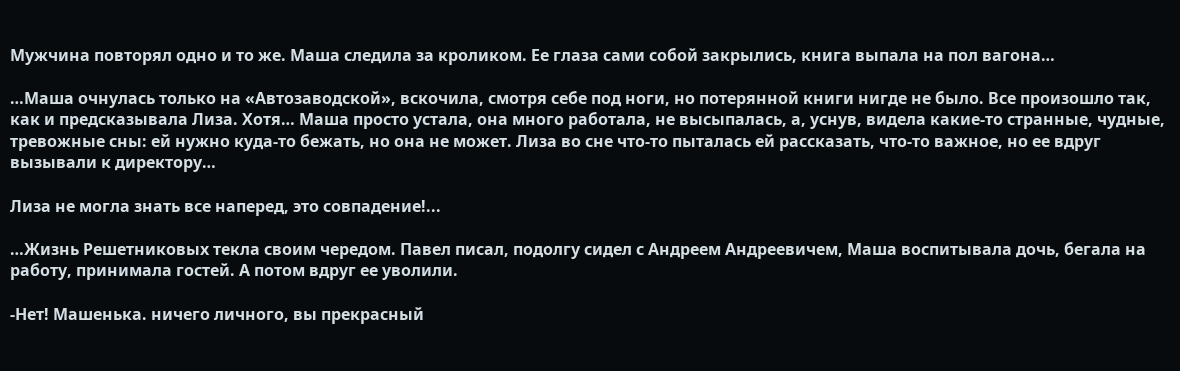Мужчина повторял одно и то же. Маша следила за кроликом. Ее глаза сами собой закрылись, книга выпала на пол вагона…

…Маша очнулась только на «Автозаводской», вскочила, смотря себе под ноги, но потерянной книги нигде не было. Все произошло так, как и предсказывала Лиза. Хотя… Маша просто устала, она много работала, не высыпалась, а, уснув, видела какие-то странные, чудные, тревожные сны: ей нужно куда-то бежать, но она не может. Лиза во сне что-то пыталась ей рассказать, что-то важное, но ее вдруг вызывали к директору…

Лиза не могла знать все наперед, это совпадение!...

…Жизнь Решетниковых текла своим чередом. Павел писал, подолгу сидел с Андреем Андреевичем, Маша воспитывала дочь, бегала на работу, принимала гостей. А потом вдруг ее уволили.

-Нет! Машенька. ничего личного, вы прекрасный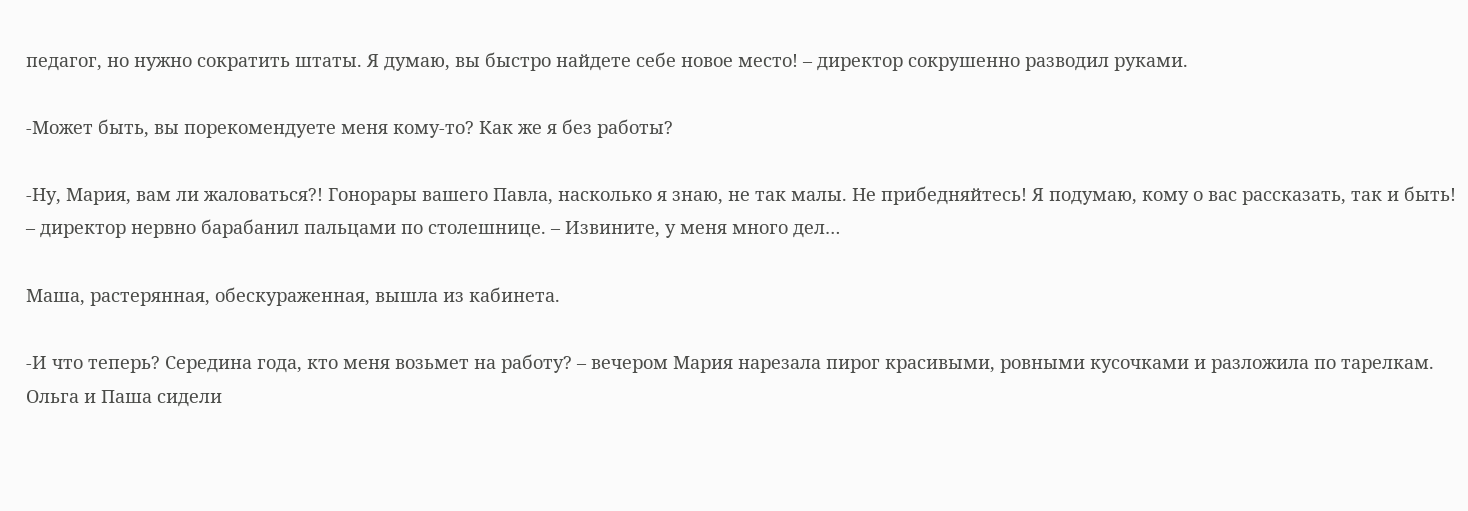педагог, но нужно сократить штаты. Я думаю, вы быстро найдете себе новое место! – директор сокрушенно разводил руками.

-Может быть, вы порекомендуете меня кому-то? Как же я без работы?

-Ну, Мария, вам ли жаловаться?! Гонорары вашего Павла, насколько я знаю, не так малы. Не прибедняйтесь! Я подумаю, кому о вас рассказать, так и быть! – директор нервно барабанил пальцами по столешнице. – Извините, у меня много дел…

Маша, растерянная, обескураженная, вышла из кабинета.

-И что теперь? Середина года, кто меня возьмет на работу? – вечером Мария нарезала пирог красивыми, ровными кусочками и разложила по тарелкам. Ольга и Паша сидели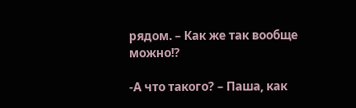рядом. – Как же так вообще можно!?

-А что такого? – Паша, как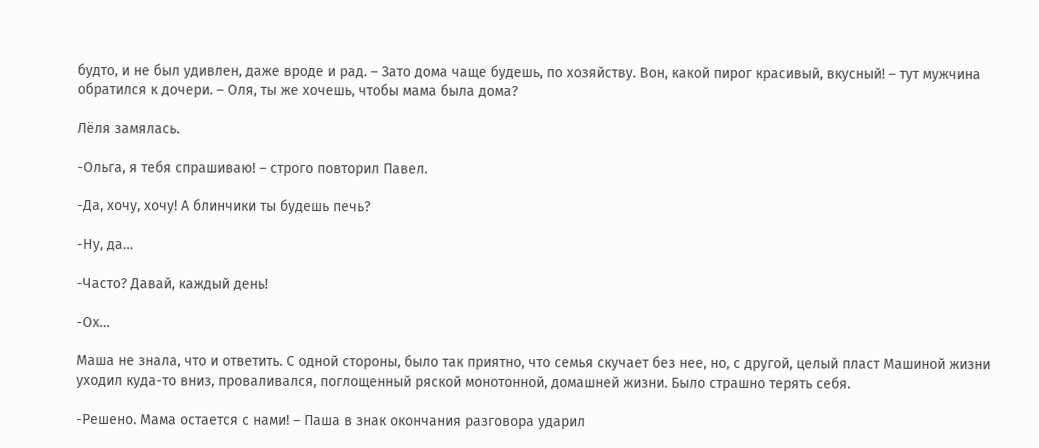будто, и не был удивлен, даже вроде и рад. – Зато дома чаще будешь, по хозяйству. Вон, какой пирог красивый, вкусный! – тут мужчина обратился к дочери. – Оля, ты же хочешь, чтобы мама была дома?

Лёля замялась.

-Ольга, я тебя спрашиваю! – строго повторил Павел.

-Да, хочу, хочу! А блинчики ты будешь печь?

-Ну, да…

-Часто? Давай, каждый день!

-Ох…

Маша не знала, что и ответить. С одной стороны, было так приятно, что семья скучает без нее, но, с другой, целый пласт Машиной жизни уходил куда-то вниз, проваливался, поглощенный ряской монотонной, домашней жизни. Было страшно терять себя.

-Решено. Мама остается с нами! – Паша в знак окончания разговора ударил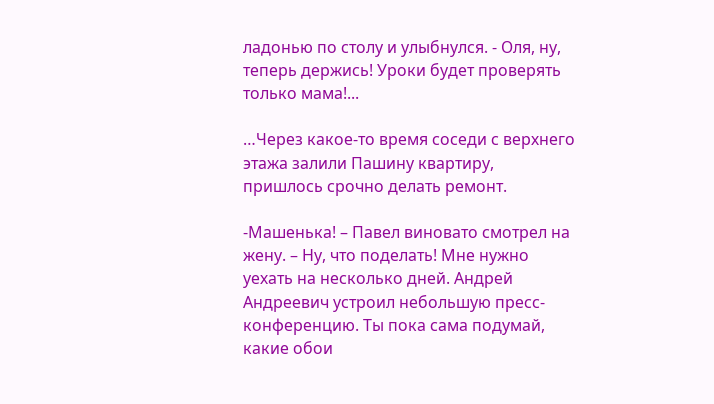ладонью по столу и улыбнулся. - Оля, ну, теперь держись! Уроки будет проверять только мама!...

…Через какое-то время соседи с верхнего этажа залили Пашину квартиру, пришлось срочно делать ремонт.

-Машенька! – Павел виновато смотрел на жену. – Ну, что поделать! Мне нужно уехать на несколько дней. Андрей Андреевич устроил небольшую пресс-конференцию. Ты пока сама подумай, какие обои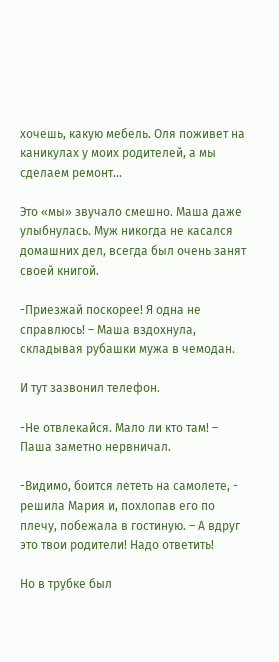хочешь, какую мебель. Оля поживет на каникулах у моих родителей, а мы сделаем ремонт…

Это «мы» звучало смешно. Маша даже улыбнулась. Муж никогда не касался домашних дел, всегда был очень занят своей книгой.

-Приезжай поскорее! Я одна не справлюсь! – Маша вздохнула, складывая рубашки мужа в чемодан.

И тут зазвонил телефон.

-Не отвлекайся. Мало ли кто там! – Паша заметно нервничал.

-Видимо, боится лететь на самолете, - решила Мария и, похлопав его по плечу, побежала в гостиную. – А вдруг это твои родители! Надо ответить!

Но в трубке был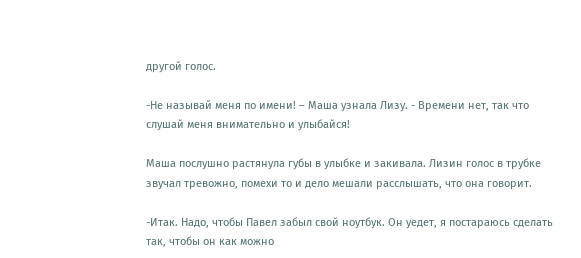другой голос.

-Не называй меня по имени! – Маша узнала Лизу. - Времени нет, так что слушай меня внимательно и улыбайся!

Маша послушно растянула губы в улыбке и закивала. Лизин голос в трубке звучал тревожно, помехи то и дело мешали расслышать, что она говорит.

-Итак. Надо, чтобы Павел забыл свой ноутбук. Он уедет, я постараюсь сделать так, чтобы он как можно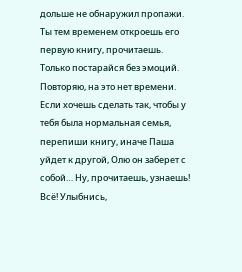дольше не обнаружил пропажи. Ты тем временем откроешь его первую книгу, прочитаешь. Только постарайся без эмоций. Повторяю, на это нет времени. Если хочешь сделать так, чтобы у тебя была нормальная семья, перепиши книгу, иначе Паша уйдет к другой, Олю он заберет с собой… Ну, прочитаешь, узнаешь! Всё! Улыбнись,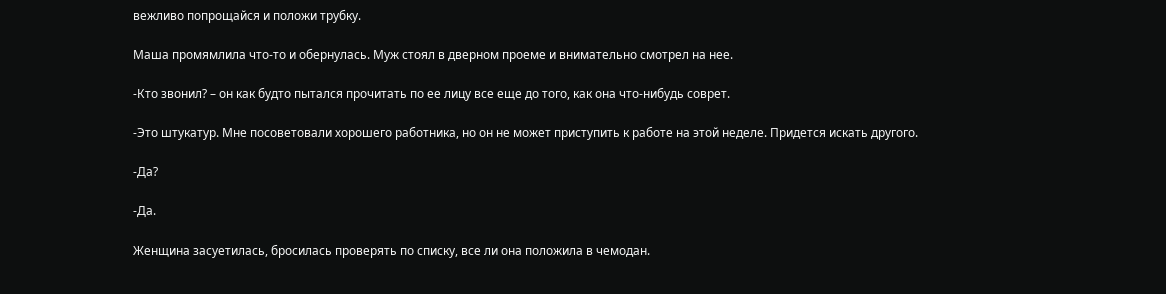вежливо попрощайся и положи трубку.

Маша промямлила что-то и обернулась. Муж стоял в дверном проеме и внимательно смотрел на нее.

-Кто звонил? – он как будто пытался прочитать по ее лицу все еще до того, как она что-нибудь соврет.

-Это штукатур. Мне посоветовали хорошего работника, но он не может приступить к работе на этой неделе. Придется искать другого.

-Да?

-Да.

Женщина засуетилась, бросилась проверять по списку, все ли она положила в чемодан.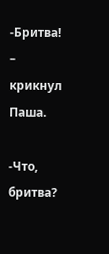-Бритва! – крикнул Паша.

-Что, бритва?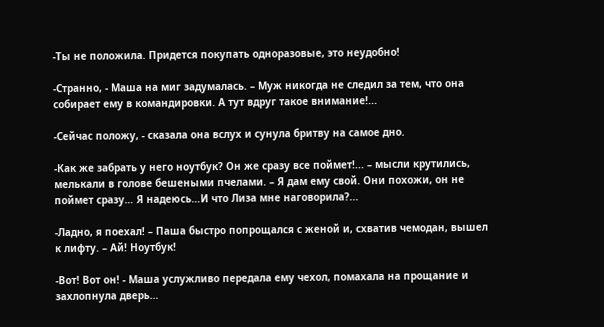-Ты не положила. Придется покупать одноразовые, это неудобно!

-Странно, - Маша на миг задумалась. – Муж никогда не следил за тем, что она собирает ему в командировки. А тут вдруг такое внимание!...

-Сейчас положу, - сказала она вслух и сунула бритву на самое дно.

-Как же забрать у него ноутбук? Он же сразу все поймет!... – мысли крутились, мелькали в голове бешеными пчелами. – Я дам ему свой. Они похожи, он не поймет сразу… Я надеюсь…И что Лиза мне наговорила?...

-Ладно, я поехал! – Паша быстро попрощался с женой и, схватив чемодан, вышел к лифту. – Ай! Ноутбук!

-Вот! Вот он! - Маша услужливо передала ему чехол, помахала на прощание и захлопнула дверь…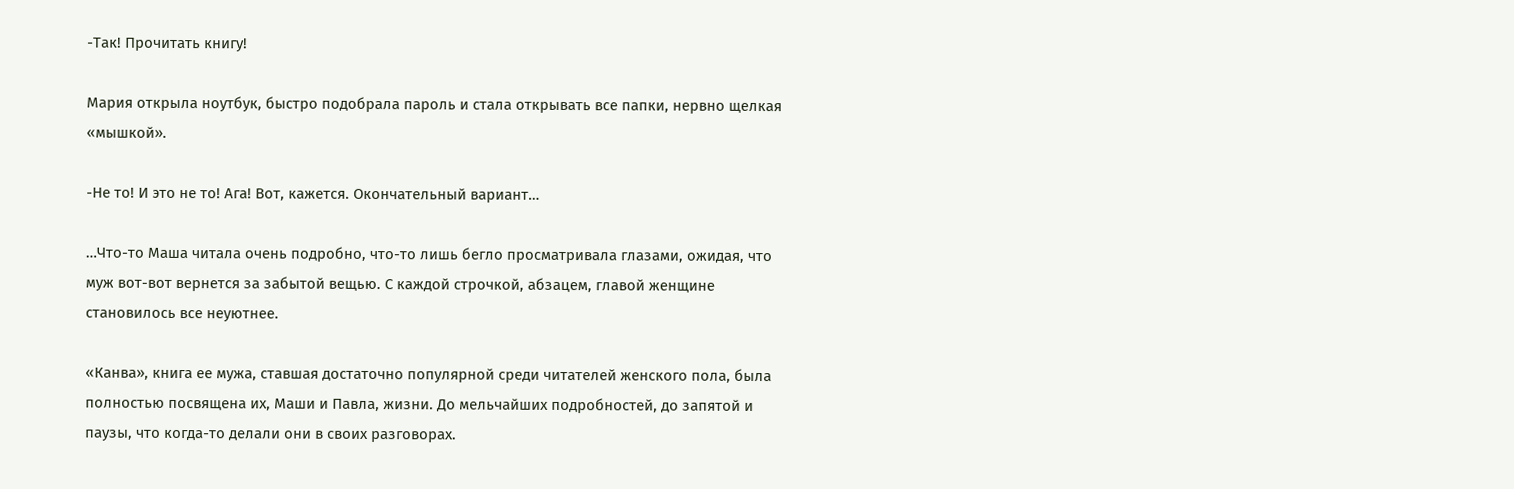-Так! Прочитать книгу!

Мария открыла ноутбук, быстро подобрала пароль и стала открывать все папки, нервно щелкая «мышкой».

-Не то! И это не то! Ага! Вот, кажется. Окончательный вариант…

…Что-то Маша читала очень подробно, что-то лишь бегло просматривала глазами, ожидая, что муж вот-вот вернется за забытой вещью. С каждой строчкой, абзацем, главой женщине становилось все неуютнее.

«Канва», книга ее мужа, ставшая достаточно популярной среди читателей женского пола, была полностью посвящена их, Маши и Павла, жизни. До мельчайших подробностей, до запятой и паузы, что когда-то делали они в своих разговорах.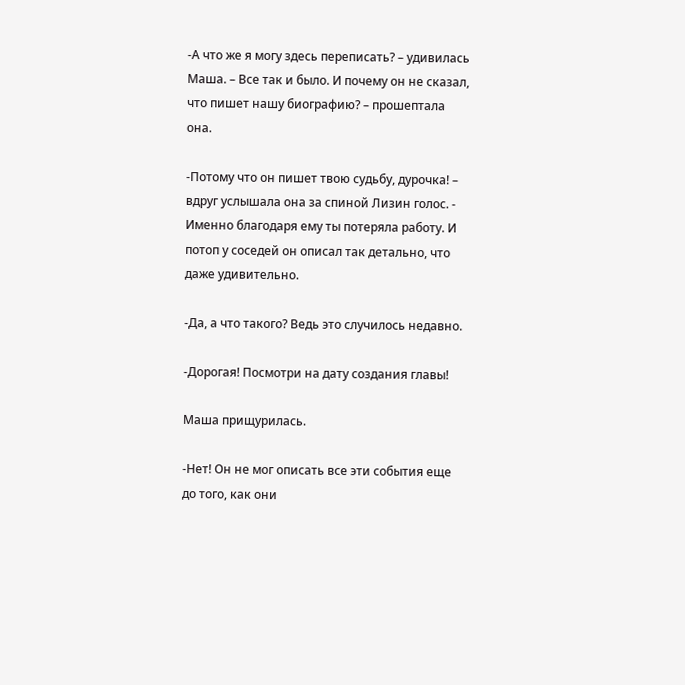-А что же я могу здесь переписать? – удивилась Маша. – Все так и было. И почему он не сказал, что пишет нашу биографию? – прошептала она.

-Потому что он пишет твою судьбу, дурочка! – вдруг услышала она за спиной Лизин голос. - Именно благодаря ему ты потеряла работу. И потоп у соседей он описал так детально, что даже удивительно.

-Да, а что такого? Ведь это случилось недавно.

-Дорогая! Посмотри на дату создания главы!

Маша прищурилась.

-Нет! Он не мог описать все эти события еще до того, как они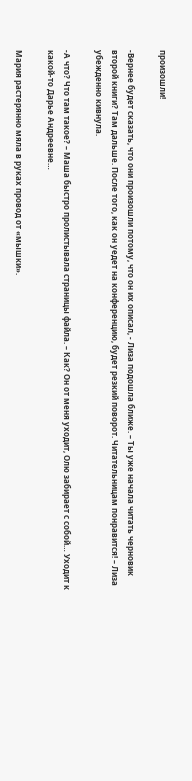произошли!

-Вернее будет сказать, что они произошли потому, что он их описал, - Лиза подошла ближе. – Ты уже начала читать черновик второй книги? Там дальше. После того, как он уедет на конференцию, будет резкий поворот. Читательницам понравится! – Лиза убежденно кивнула.

-А что? Что там такое? – Маша быстро пролистывала страницы файла. – Как? Он от меня уходит, Олю забирает с собой… Уходит к какой-то Дарье Андреевне…

Мария растерянно мяла в руках провод от «мышки».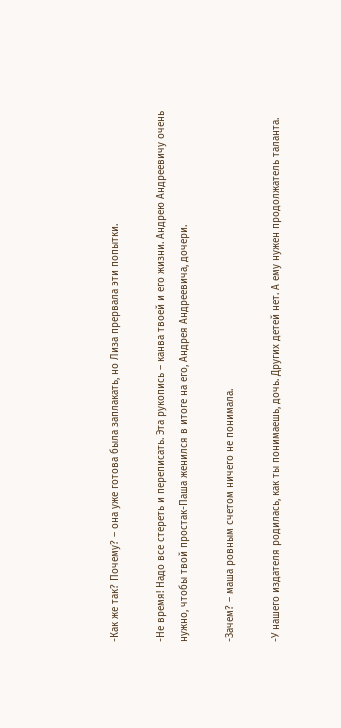-Как же так? Почему? – она уже готова была заплакать, но Лиза прервала эти попытки.

-Не время! Надо все стереть и переписать. Эта рукопись – канва твоей и его жизни. Андрею Андреевичу очень нужно, чтобы твой простак-Паша женился в итоге на его, Андрея Андреевича, дочери.

-Зачем? – маша ровным счетом ничего не понимала.

-У нашего издателя родилась, как ты понимаешь, дочь. Других детей нет. А ему нужен продолжатель таланта.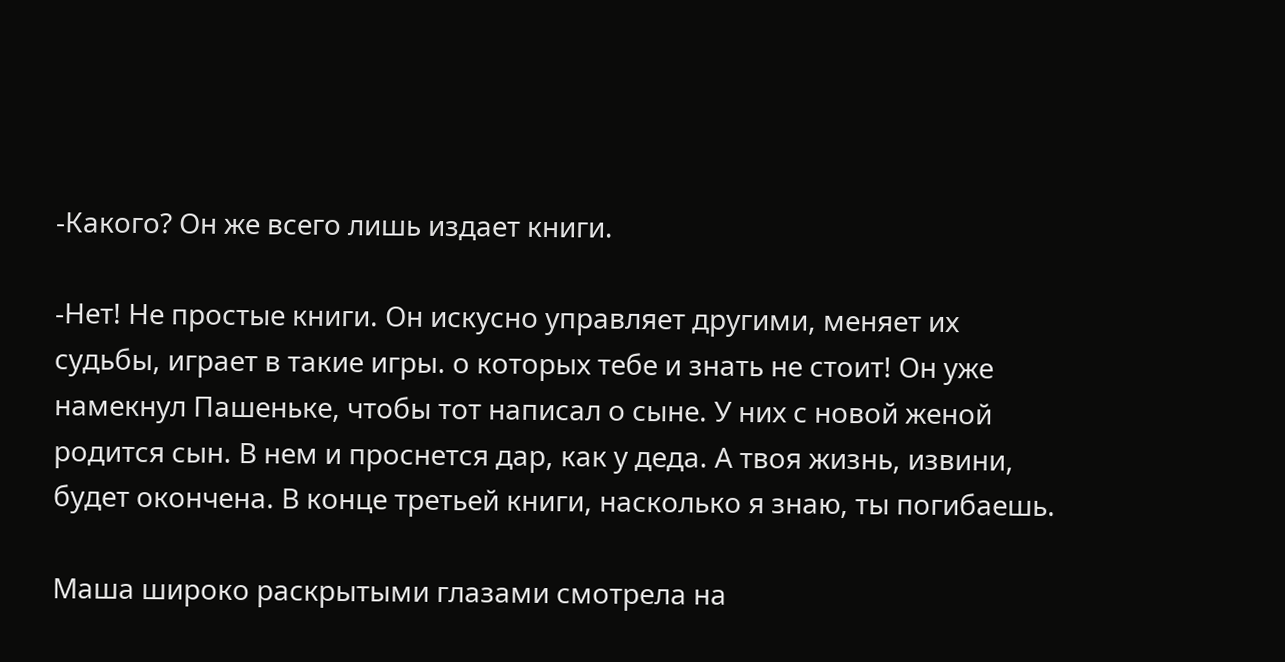-Какого? Он же всего лишь издает книги.

-Нет! Не простые книги. Он искусно управляет другими, меняет их судьбы, играет в такие игры. о которых тебе и знать не стоит! Он уже намекнул Пашеньке, чтобы тот написал о сыне. У них с новой женой родится сын. В нем и проснется дар, как у деда. А твоя жизнь, извини, будет окончена. В конце третьей книги, насколько я знаю, ты погибаешь.

Маша широко раскрытыми глазами смотрела на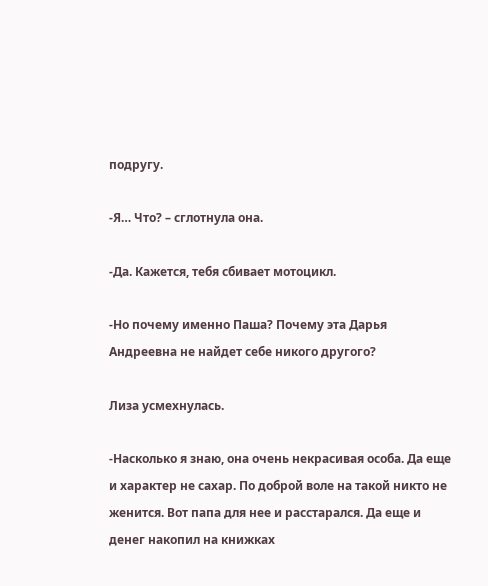подругу.

-Я… Что? – сглотнула она.

-Да. Кажется, тебя сбивает мотоцикл.

-Но почему именно Паша? Почему эта Дарья Андреевна не найдет себе никого другого?

Лиза усмехнулась.

-Насколько я знаю, она очень некрасивая особа. Да еще и характер не сахар. По доброй воле на такой никто не женится. Вот папа для нее и расстарался. Да еще и денег накопил на книжках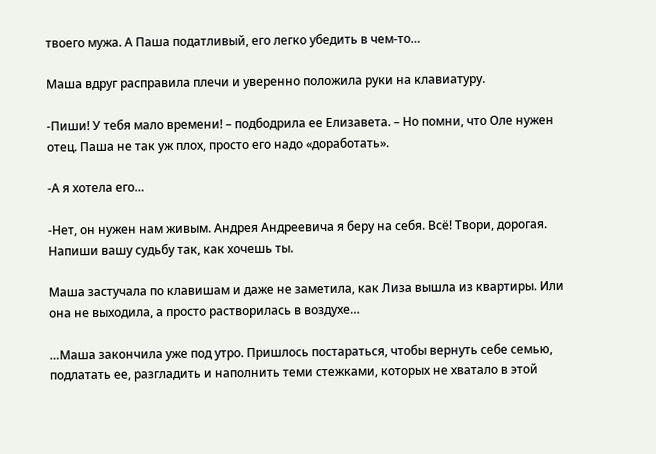твоего мужа. А Паша податливый, его легко убедить в чем-то…

Маша вдруг расправила плечи и уверенно положила руки на клавиатуру.

-Пиши! У тебя мало времени! – подбодрила ее Елизавета. – Но помни, что Оле нужен отец. Паша не так уж плох, просто его надо «доработать».

-А я хотела его…

-Нет, он нужен нам живым. Андрея Андреевича я беру на себя. Всё! Твори, дорогая. Напиши вашу судьбу так, как хочешь ты.

Маша застучала по клавишам и даже не заметила, как Лиза вышла из квартиры. Или она не выходила, а просто растворилась в воздухе…

…Маша закончила уже под утро. Пришлось постараться, чтобы вернуть себе семью, подлатать ее, разгладить и наполнить теми стежками, которых не хватало в этой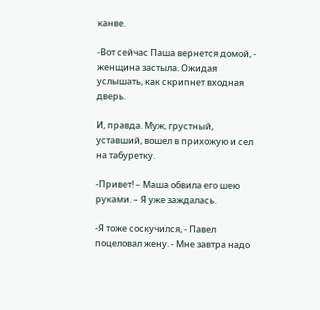канве.

-Вот сейчас Паша вернется домой, - женщина застыла. Ожидая услышать, как скрипнет входная дверь.

И, правда. Муж, грустный, уставший, вошел в прихожую и сел на табуретку.

-Привет! – Маша обвила его шею руками. – Я уже заждалась.

-Я тоже соскучился, - Павел поцеловал жену. - Мне завтра надо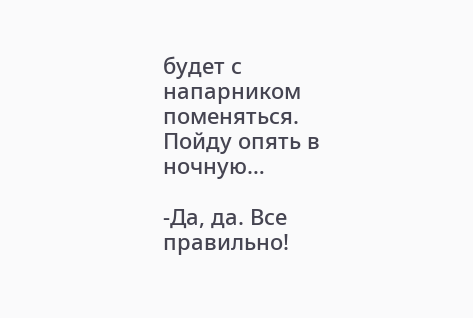будет с напарником поменяться. Пойду опять в ночную…

-Да, да. Все правильно!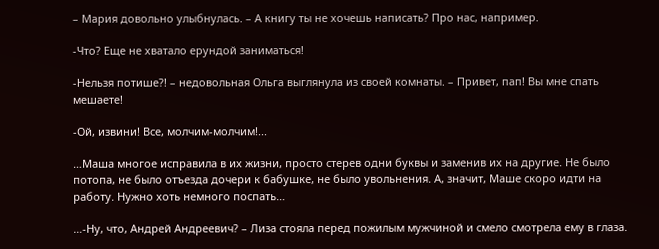– Мария довольно улыбнулась. – А книгу ты не хочешь написать? Про нас, например.

-Что? Еще не хватало ерундой заниматься!

-Нельзя потише?! – недовольная Ольга выглянула из своей комнаты. – Привет, пап! Вы мне спать мешаете!

-Ой, извини! Все, молчим-молчим!...

…Маша многое исправила в их жизни, просто стерев одни буквы и заменив их на другие. Не было потопа, не было отъезда дочери к бабушке, не было увольнения. А, значит, Маше скоро идти на работу. Нужно хоть немного поспать…

…-Ну, что, Андрей Андреевич? – Лиза стояла перед пожилым мужчиной и смело смотрела ему в глаза.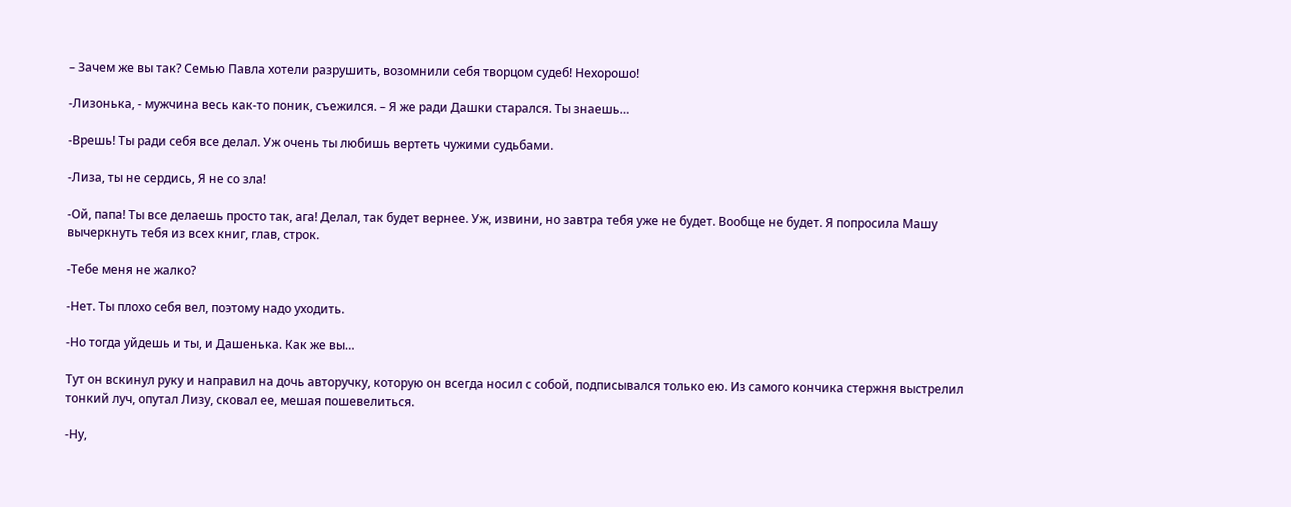– Зачем же вы так? Семью Павла хотели разрушить, возомнили себя творцом судеб! Нехорошо!

-Лизонька, - мужчина весь как-то поник, съежился. – Я же ради Дашки старался. Ты знаешь…

-Врешь! Ты ради себя все делал. Уж очень ты любишь вертеть чужими судьбами.

-Лиза, ты не сердись, Я не со зла!

-Ой, папа! Ты все делаешь просто так, ага! Делал, так будет вернее. Уж, извини, но завтра тебя уже не будет. Вообще не будет. Я попросила Машу вычеркнуть тебя из всех книг, глав, строк.

-Тебе меня не жалко?

-Нет. Ты плохо себя вел, поэтому надо уходить.

-Но тогда уйдешь и ты, и Дашенька. Как же вы…

Тут он вскинул руку и направил на дочь авторучку, которую он всегда носил с собой, подписывался только ею. Из самого кончика стержня выстрелил тонкий луч, опутал Лизу, сковал ее, мешая пошевелиться.

-Ну,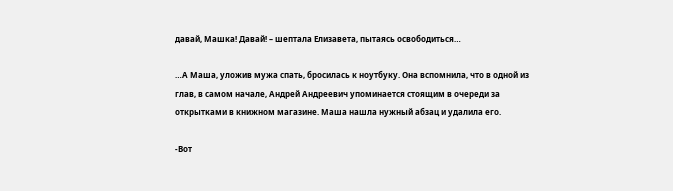давай, Машка! Давай! – шептала Елизавета, пытаясь освободиться…

…А Маша, уложив мужа спать, бросилась к ноутбуку. Она вспомнила, что в одной из глав, в самом начале, Андрей Андреевич упоминается стоящим в очереди за открытками в книжном магазине. Маша нашла нужный абзац и удалила его.

-Вот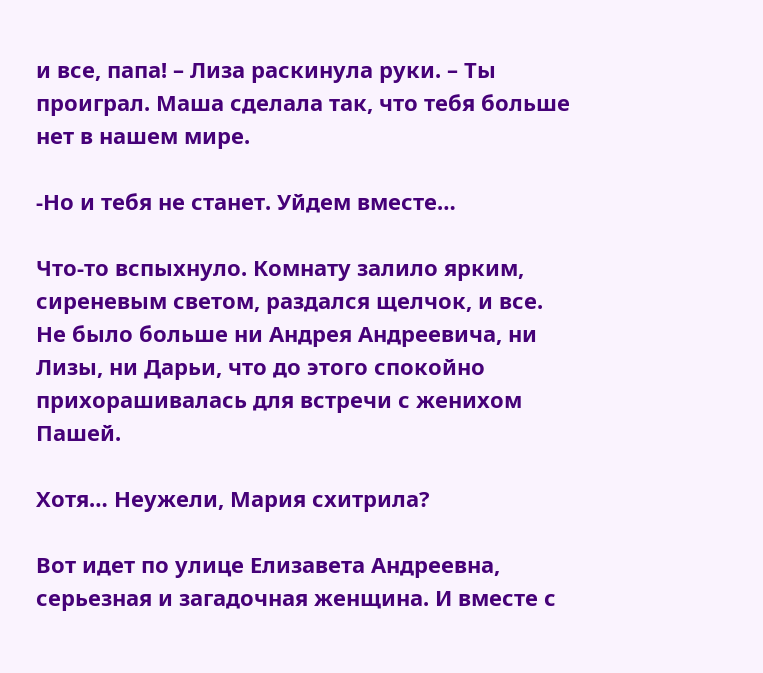и все, папа! – Лиза раскинула руки. – Ты проиграл. Маша сделала так, что тебя больше нет в нашем мире.

-Но и тебя не станет. Уйдем вместе…

Что-то вспыхнуло. Комнату залило ярким, сиреневым светом, раздался щелчок, и все. Не было больше ни Андрея Андреевича, ни Лизы, ни Дарьи, что до этого спокойно прихорашивалась для встречи с женихом Пашей.

Хотя… Неужели, Мария схитрила?

Вот идет по улице Елизавета Андреевна, серьезная и загадочная женщина. И вместе с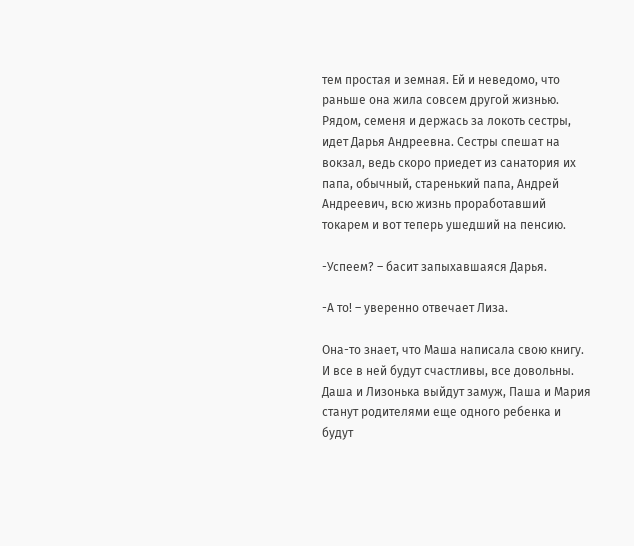тем простая и земная. Ей и неведомо, что раньше она жила совсем другой жизнью. Рядом, семеня и держась за локоть сестры, идет Дарья Андреевна. Сестры спешат на вокзал, ведь скоро приедет из санатория их папа, обычный, старенький папа, Андрей Андреевич, всю жизнь проработавший токарем и вот теперь ушедший на пенсию.

-Успеем? – басит запыхавшаяся Дарья.

-А то! – уверенно отвечает Лиза.

Она-то знает, что Маша написала свою книгу. И все в ней будут счастливы, все довольны. Даша и Лизонька выйдут замуж, Паша и Мария станут родителями еще одного ребенка и будут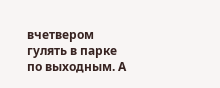вчетвером гулять в парке по выходным. А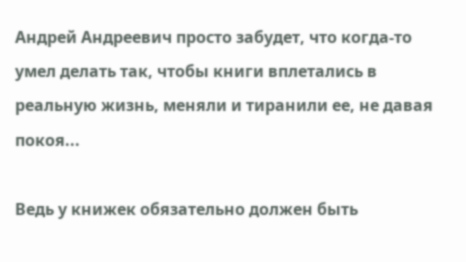Андрей Андреевич просто забудет, что когда-то умел делать так, чтобы книги вплетались в реальную жизнь, меняли и тиранили ее, не давая покоя...

Ведь у книжек обязательно должен быть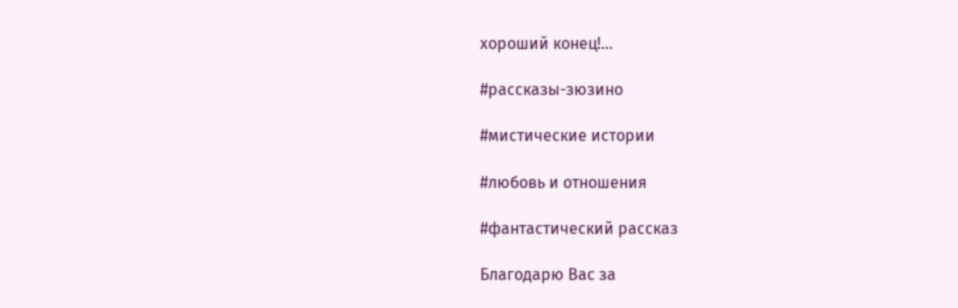хороший конец!...

#рассказы-зюзино

#мистические истории

#любовь и отношения

#фантастический рассказ

Благодарю Вас за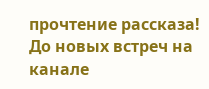прочтение рассказа! До новых встреч на канале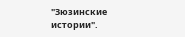"Зюзинские истории".